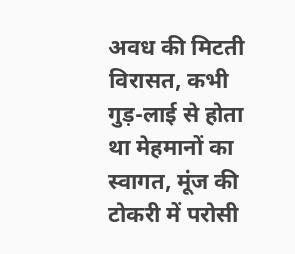अवध की मिटती विरासत, कभी गुड़-लाई से होता था मेहमानों का स्वागत, मूंज की टोकरी में परोसी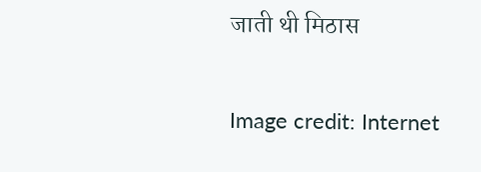जाती थी मिठास

Image credit: Internet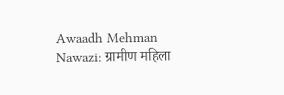Awaadh Mehman Nawazi: ग्रामीण महिला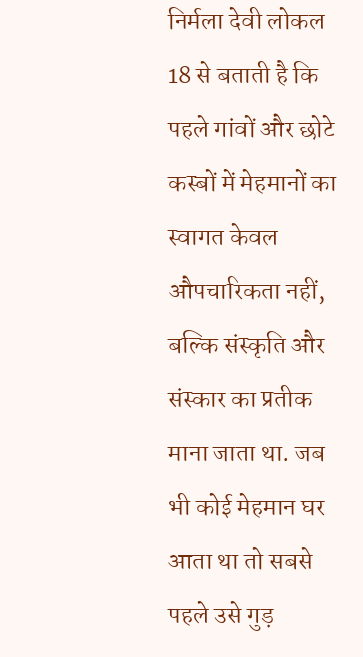निर्मला देवी लोकल 18 से बताती है कि पहले गांवों और छोटे कस्बों में मेहमानों का स्वागत केवल औपचारिकता नहीं, बल्कि संस्कृति और संस्कार का प्रतीक माना जाता था. जब भी कोई मेहमान घर आता था तो सबसे पहले उसे गुड़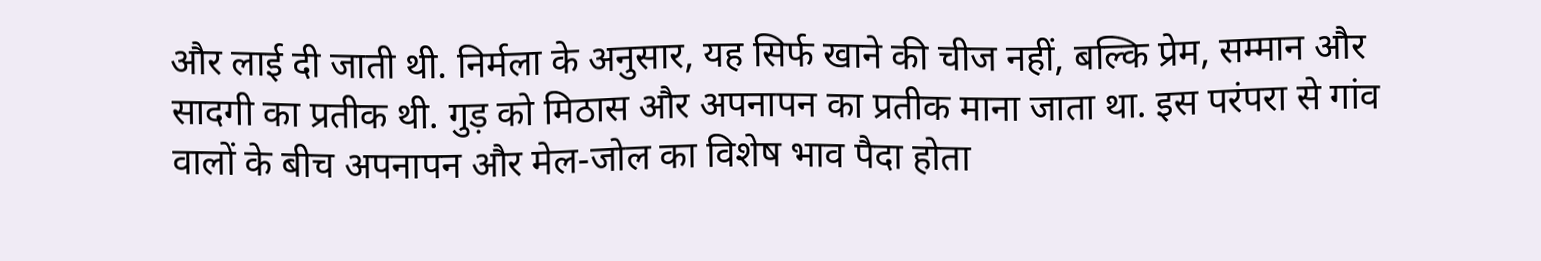और लाई दी जाती थी. निर्मला के अनुसार, यह सिर्फ खाने की चीज नहीं, बल्कि प्रेम, सम्मान और सादगी का प्रतीक थी. गुड़ को मिठास और अपनापन का प्रतीक माना जाता था. इस परंपरा से गांव वालों के बीच अपनापन और मेल-जोल का विशेष भाव पैदा होता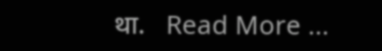था.   Read More ...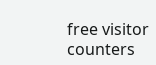free visitor counters